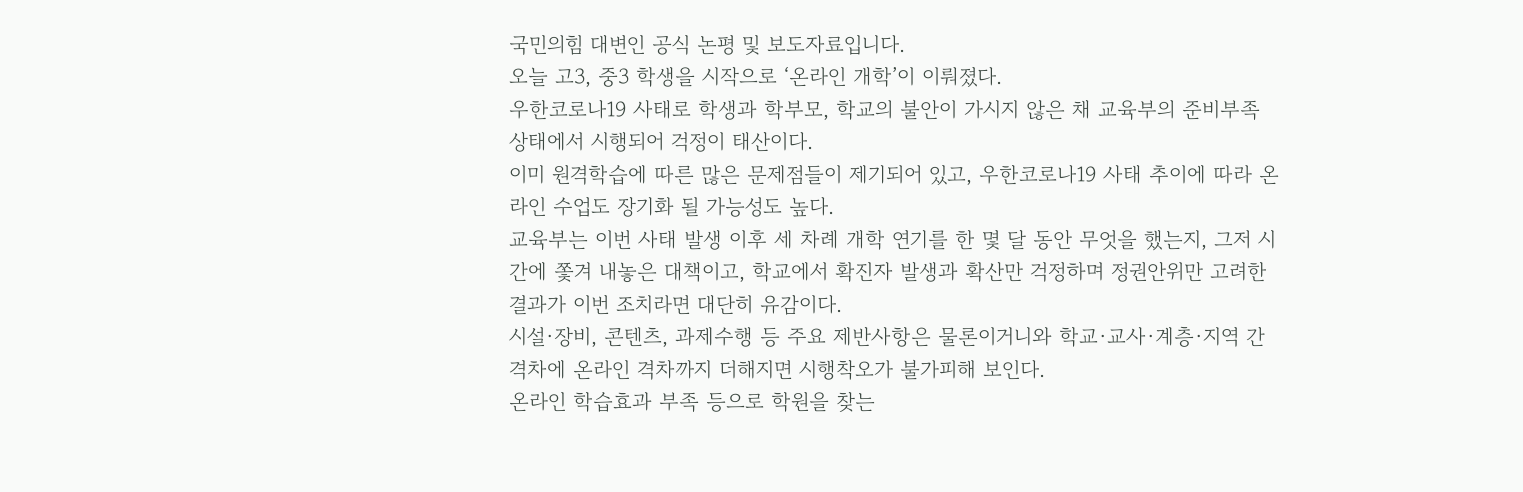국민의힘 대변인 공식 논평 및 보도자료입니다.
오늘 고3, 중3 학생을 시작으로 ‘온라인 개학’이 이뤄졌다.
우한코로나19 사태로 학생과 학부모, 학교의 불안이 가시지 않은 채 교육부의 준비부족 상태에서 시행되어 걱정이 태산이다.
이미 원격학습에 따른 많은 문제점들이 제기되어 있고, 우한코로나19 사태 추이에 따라 온라인 수업도 장기화 될 가능성도 높다.
교육부는 이번 사태 발생 이후 세 차례 개학 연기를 한 몇 달 동안 무엇을 했는지, 그저 시간에 쫓겨 내놓은 대책이고, 학교에서 확진자 발생과 확산만 걱정하며 정권안위만 고려한 결과가 이번 조치라면 대단히 유감이다.
시설·장비, 콘텐츠, 과제수행 등 주요 제반사항은 물론이거니와 학교·교사·계층·지역 간 격차에 온라인 격차까지 더해지면 시행착오가 불가피해 보인다.
온라인 학습효과 부족 등으로 학원을 찾는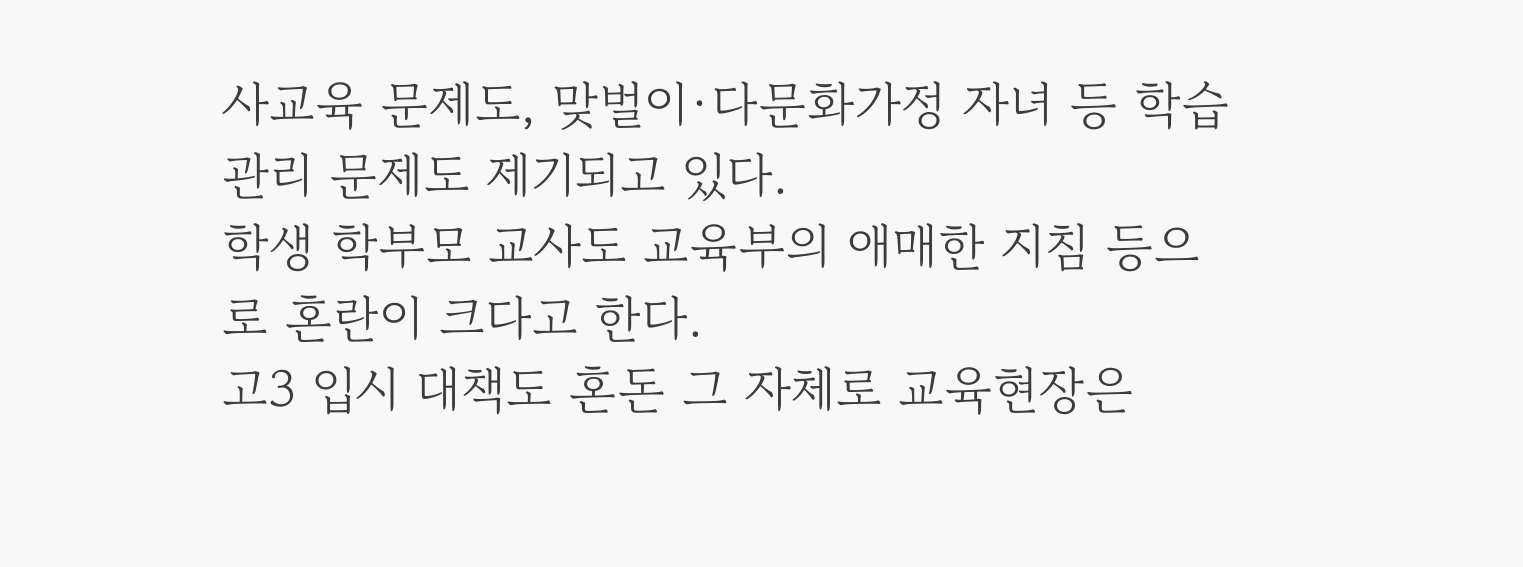사교육 문제도, 맞벌이·다문화가정 자녀 등 학습관리 문제도 제기되고 있다.
학생 학부모 교사도 교육부의 애매한 지침 등으로 혼란이 크다고 한다.
고3 입시 대책도 혼돈 그 자체로 교육현장은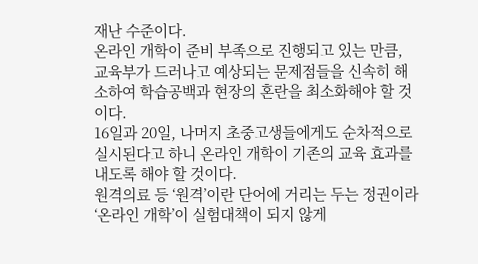재난 수준이다.
온라인 개학이 준비 부족으로 진행되고 있는 만큼, 교육부가 드러나고 예상되는 문제점들을 신속히 해소하여 학습공백과 현장의 혼란을 최소화해야 할 것이다.
16일과 20일, 나머지 초중고생들에게도 순차적으로 실시된다고 하니 온라인 개학이 기존의 교육 효과를 내도록 해야 할 것이다.
원격의료 등 ‘원격’이란 단어에 거리는 두는 정권이라 ‘온라인 개학’이 실험대책이 되지 않게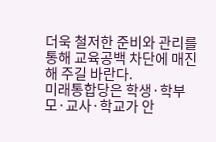더욱 철저한 준비와 관리를 통해 교육공백 차단에 매진해 주길 바란다.
미래통합당은 학생·학부모·교사·학교가 안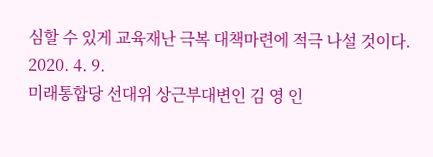심할 수 있게 교육재난 극복 대책마련에 적극 나설 것이다.
2020. 4. 9.
미래통합당 선대위 상근부대변인 김 영 인